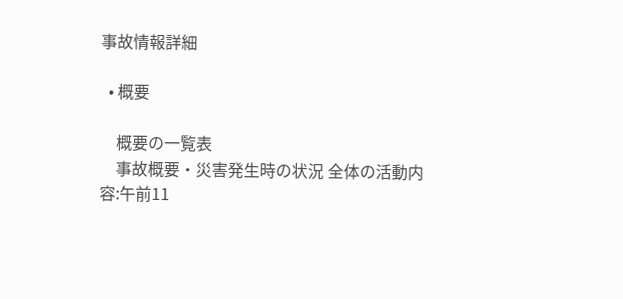事故情報詳細

  • 概要

    概要の一覧表
    事故概要・災害発生時の状況 全体の活動内容:午前11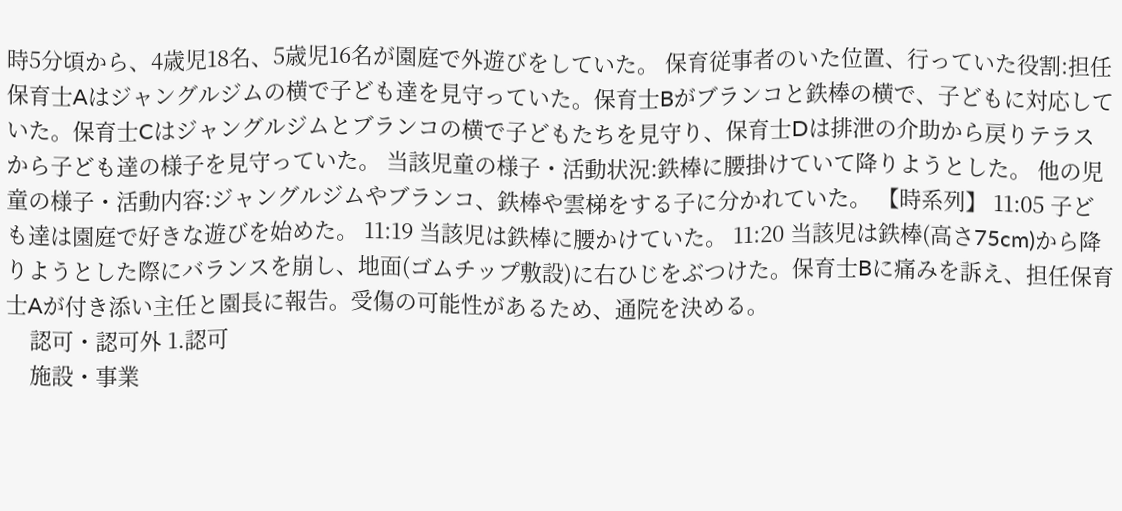時5分頃から、4歳児18名、5歳児16名が園庭で外遊びをしていた。 保育従事者のいた位置、行っていた役割:担任保育士Aはジャングルジムの横で子ども達を見守っていた。保育士Bがブランコと鉄棒の横で、子どもに対応していた。保育士Cはジャングルジムとブランコの横で子どもたちを見守り、保育士Dは排泄の介助から戻りテラスから子ども達の様子を見守っていた。 当該児童の様子・活動状況:鉄棒に腰掛けていて降りようとした。 他の児童の様子・活動内容:ジャングルジムやブランコ、鉄棒や雲梯をする子に分かれていた。 【時系列】 11:05 子ども達は園庭で好きな遊びを始めた。 11:19 当該児は鉄棒に腰かけていた。 11:20 当該児は鉄棒(高さ75cm)から降りようとした際にバランスを崩し、地面(ゴムチップ敷設)に右ひじをぶつけた。保育士Bに痛みを訴え、担任保育士Aが付き添い主任と園長に報告。受傷の可能性があるため、通院を決める。
    認可・認可外 1.認可
    施設・事業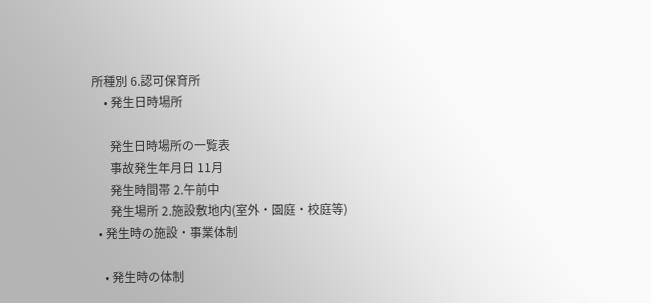所種別 6.認可保育所
    • 発生日時場所

      発生日時場所の一覧表
      事故発生年月日 11月
      発生時間帯 2.午前中
      発生場所 2.施設敷地内(室外・園庭・校庭等)
  • 発生時の施設・事業体制

    • 発生時の体制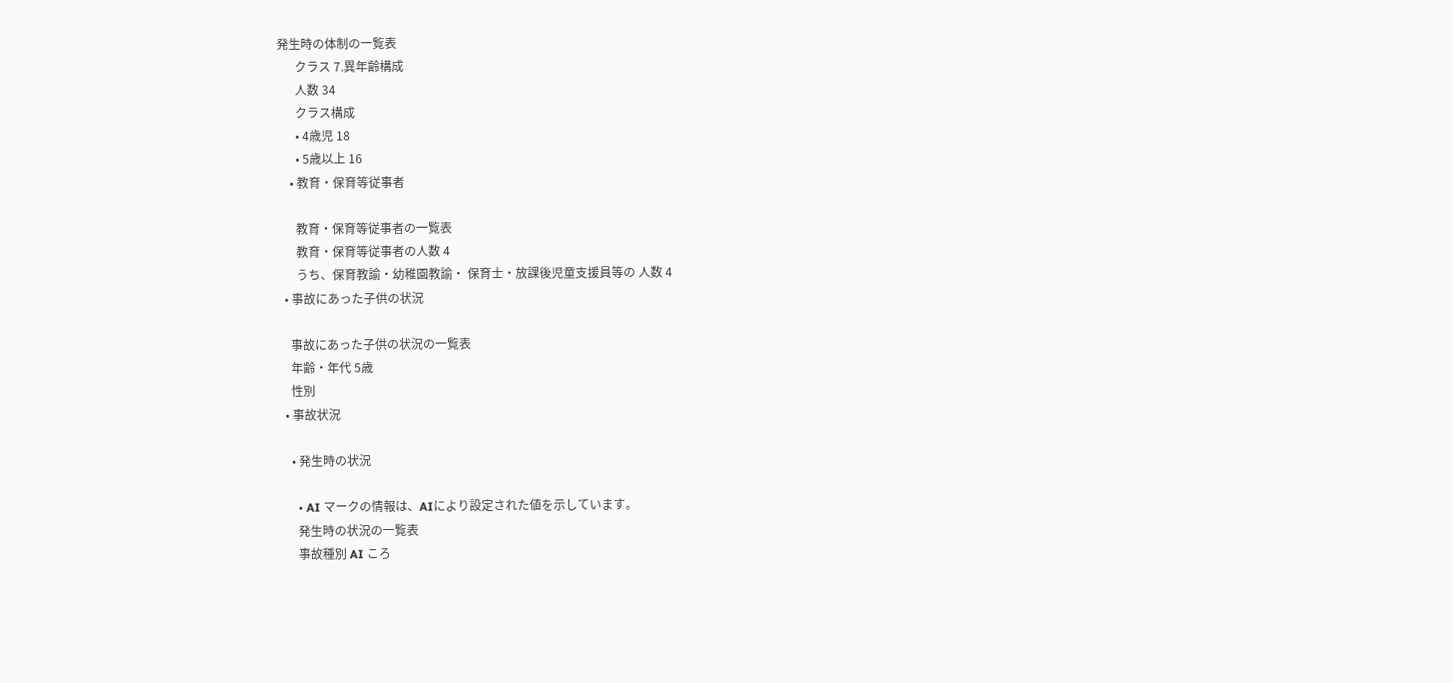発生時の体制の一覧表
      クラス 7.異年齢構成
      人数 34
      クラス構成
      • 4歳児 18
      • 5歳以上 16
    • 教育・保育等従事者

      教育・保育等従事者の一覧表
      教育・保育等従事者の人数 4
      うち、保育教諭・幼稚園教諭・ 保育士・放課後児童支援員等の 人数 4
  • 事故にあった子供の状況

    事故にあった子供の状況の一覧表
    年齢・年代 5歳
    性別
  • 事故状況

    • 発生時の状況

      • AI マークの情報は、AIにより設定された値を示しています。
      発生時の状況の一覧表
      事故種別 AI ころ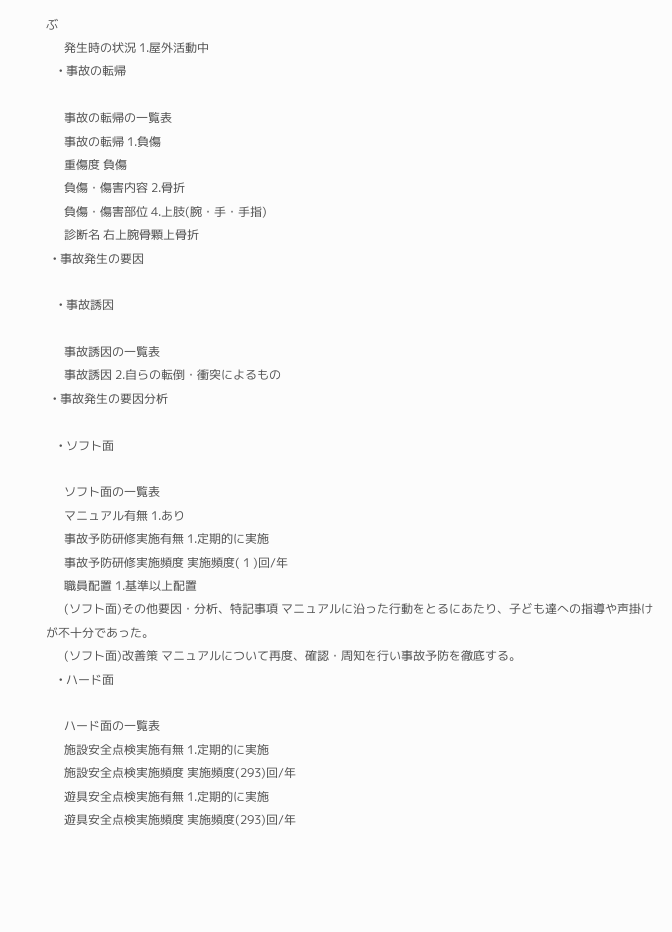ぶ
      発生時の状況 1.屋外活動中
    • 事故の転帰

      事故の転帰の一覧表
      事故の転帰 1.負傷
      重傷度 負傷
      負傷・傷害内容 2.骨折
      負傷・傷害部位 4.上肢(腕・手・手指)
      診断名 右上腕骨顆上骨折
  • 事故発生の要因

    • 事故誘因

      事故誘因の一覧表
      事故誘因 2.自らの転倒・衝突によるもの
  • 事故発生の要因分析

    • ソフト面

      ソフト面の一覧表
      マニュアル有無 1.あり
      事故予防研修実施有無 1.定期的に実施
      事故予防研修実施頻度 実施頻度( 1 )回/年
      職員配置 1.基準以上配置
      (ソフト面)その他要因・分析、特記事項 マニュアルに沿った行動をとるにあたり、子ども達への指導や声掛けが不十分であった。
      (ソフト面)改善策 マニュアルについて再度、確認・周知を行い事故予防を徹底する。
    • ハード面

      ハード面の一覧表
      施設安全点検実施有無 1.定期的に実施
      施設安全点検実施頻度 実施頻度(293)回/年
      遊具安全点検実施有無 1.定期的に実施
      遊具安全点検実施頻度 実施頻度(293)回/年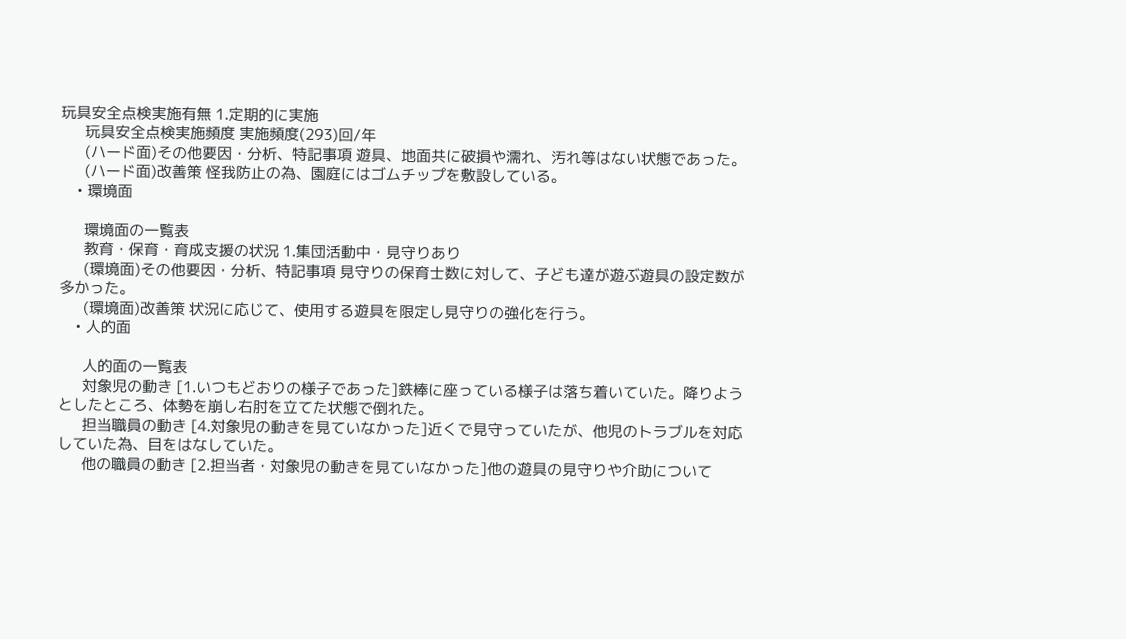玩具安全点検実施有無 1.定期的に実施
      玩具安全点検実施頻度 実施頻度(293)回/年
      (ハード面)その他要因・分析、特記事項 遊具、地面共に破損や濡れ、汚れ等はない状態であった。
      (ハード面)改善策 怪我防止の為、園庭にはゴムチップを敷設している。
    • 環境面

      環境面の一覧表
      教育・保育・育成支援の状況 1.集団活動中・見守りあり
      (環境面)その他要因・分析、特記事項 見守りの保育士数に対して、子ども達が遊ぶ遊具の設定数が多かった。
      (環境面)改善策 状況に応じて、使用する遊具を限定し見守りの強化を行う。
    • 人的面

      人的面の一覧表
      対象児の動き [1.いつもどおりの様子であった]鉄棒に座っている様子は落ち着いていた。降りようとしたところ、体勢を崩し右肘を立てた状態で倒れた。
      担当職員の動き [4.対象児の動きを見ていなかった]近くで見守っていたが、他児のトラブルを対応していた為、目をはなしていた。
      他の職員の動き [2.担当者・対象児の動きを見ていなかった]他の遊具の見守りや介助について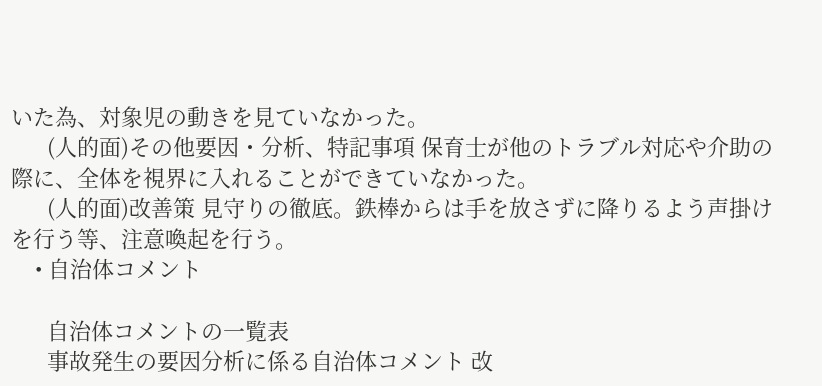いた為、対象児の動きを見ていなかった。
      (人的面)その他要因・分析、特記事項 保育士が他のトラブル対応や介助の際に、全体を視界に入れることができていなかった。
      (人的面)改善策 見守りの徹底。鉄棒からは手を放さずに降りるよう声掛けを行う等、注意喚起を行う。
    • 自治体コメント

      自治体コメントの一覧表
      事故発生の要因分析に係る自治体コメント 改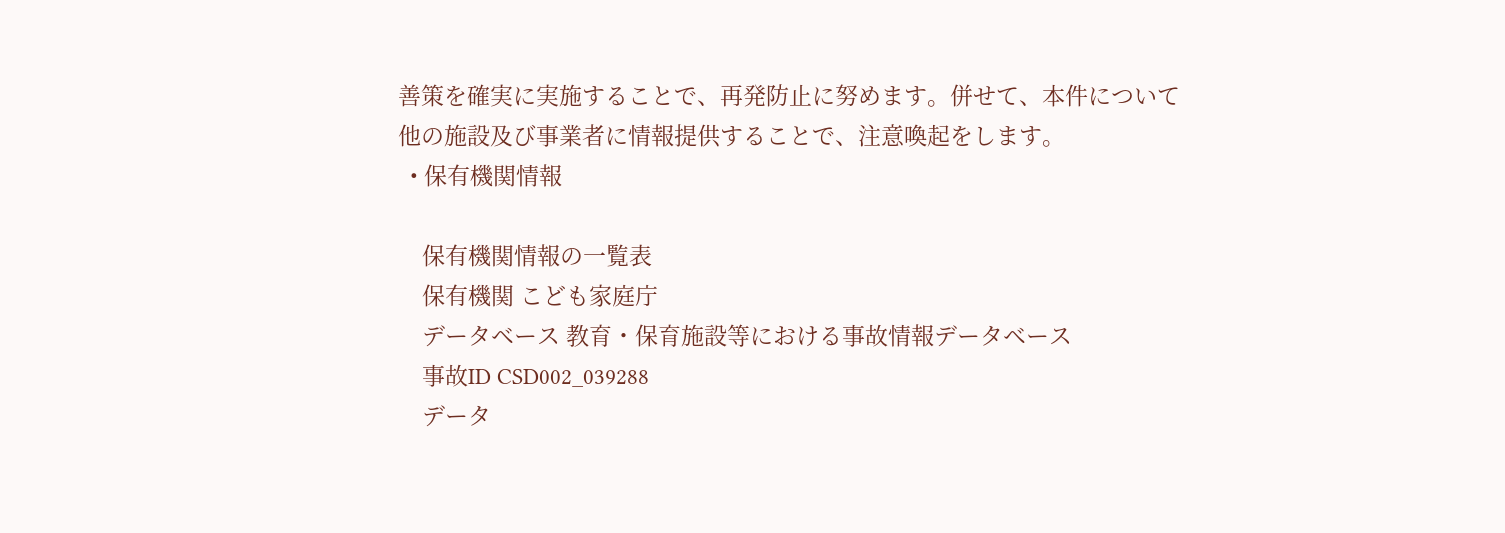善策を確実に実施することで、再発防止に努めます。併せて、本件について他の施設及び事業者に情報提供することで、注意喚起をします。
  • 保有機関情報

    保有機関情報の一覧表
    保有機関 こども家庭庁
    データベース 教育・保育施設等における事故情報データベース
    事故ID CSD002_039288
    データ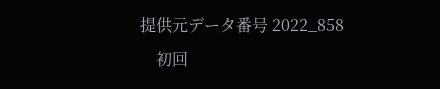提供元データ番号 2022_858
    初回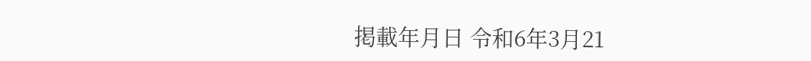掲載年月日 令和6年3月21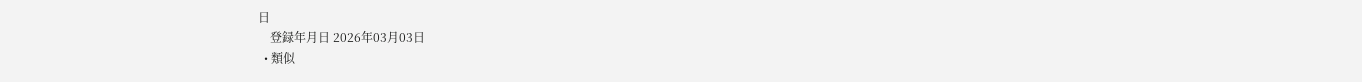日
    登録年月日 2026年03月03日
  • 類似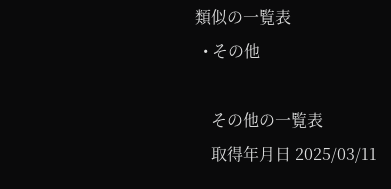類似の一覧表
  • その他

    その他の一覧表
    取得年月日 2025/03/11